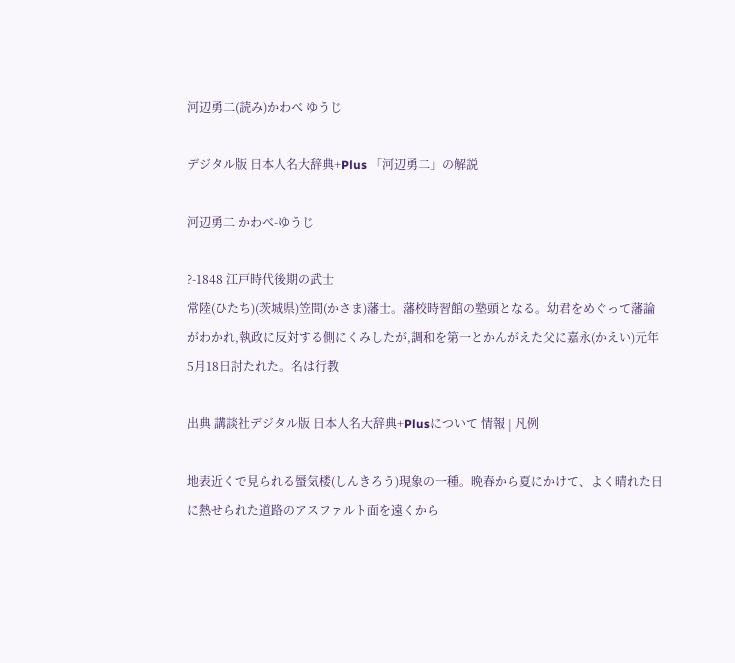河辺勇二(読み)かわべ ゆうじ

デジタル版 日本人名大辞典+Plus 「河辺勇二」の解説

河辺勇二 かわべ-ゆうじ

?-1848 江戸時代後期の武士
常陸(ひたち)(茨城県)笠間(かさま)藩士。藩校時習館の塾頭となる。幼君をめぐって藩論がわかれ,執政に反対する側にくみしたが,調和を第一とかんがえた父に嘉永(かえい)元年5月18日討たれた。名は行教

出典 講談社デジタル版 日本人名大辞典+Plusについて 情報 | 凡例

地表近くで見られる蜃気楼(しんきろう)現象の一種。晩春から夏にかけて、よく晴れた日に熱せられた道路のアスファルト面を遠くから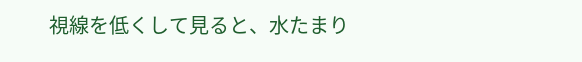視線を低くして見ると、水たまり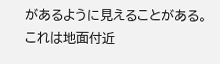があるように見えることがある。これは地面付近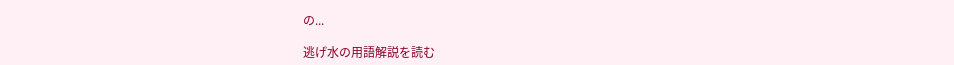の...

逃げ水の用語解説を読む